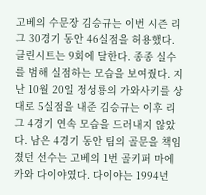고베의 수문장 김승규는 이번 시즌 리그 30경기 동안 46실점을 허용했다. 클린시트는 9회에 달한다. 종종 실수를 범해 실점하는 모습을 보여줬다. 지난 10월 20일 정성룡의 가와사키를 상대로 5실점을 내준 김승규는 이후 리그 4경기 연속 모습을 드러내지 않았다. 남은 4경기 동안 팀의 골문을 책임졌던 선수는 고베의 1번 골키퍼 마에카와 다이야였다. 다이야는 1994년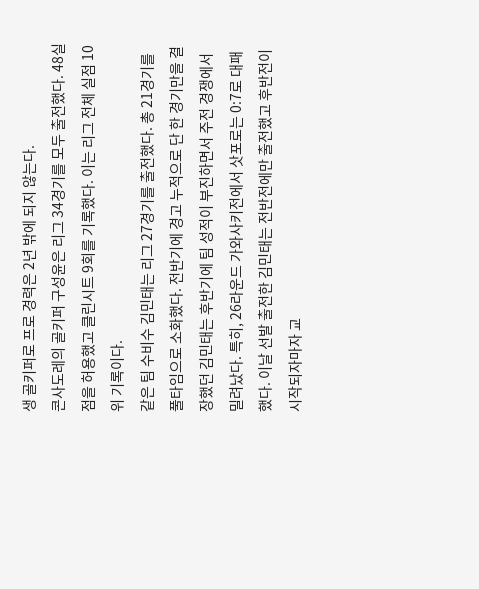생 골키퍼로 프로 경력은 2년 밖에 되지 않는다.
콘사도레의 골키퍼 구성윤은 리그 34경기를 모두 출전했다. 48실점을 허용했고 클린시트 9회를 기록했다. 이는 리그 전체 실점 10위 기록이다.
같은 팀 수비수 김민태는 리그 27경기를 출전했다. 총 21경기를 풀타임으로 소화했다. 전반기에 경고 누적으로 단 한 경기만을 결장했던 김민태는 후반기에 팀 성적이 부진하면서 주전 경쟁에서 밀려났다. 특히, 26라운드 가와사키전에서 삿포로는 0:7로 대패했다. 이날 선발 출전한 김민태는 전반전에만 출전했고 후반전이 시작되자마자 교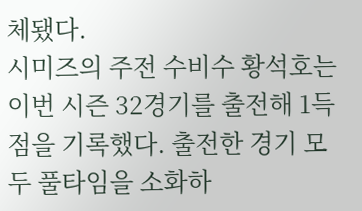체됐다.
시미즈의 주전 수비수 황석호는 이번 시즌 32경기를 출전해 1득점을 기록했다. 출전한 경기 모두 풀타임을 소화하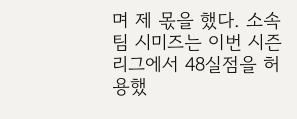며 제 몫을 했다. 소속팀 시미즈는 이번 시즌 리그에서 48실점을 허용했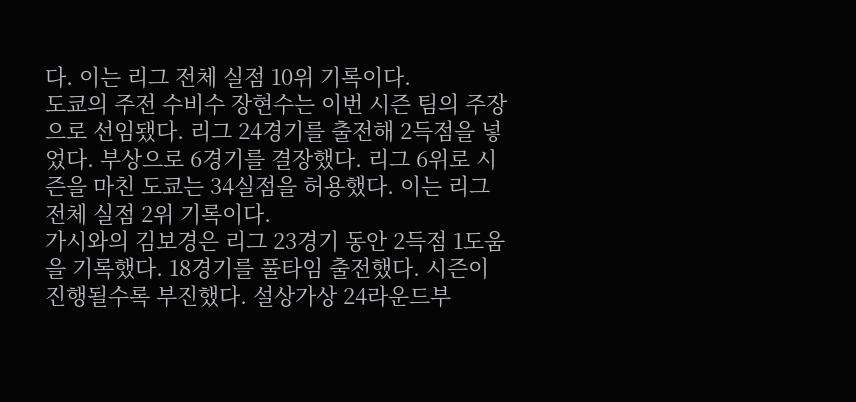다. 이는 리그 전체 실점 10위 기록이다.
도쿄의 주전 수비수 장현수는 이번 시즌 팀의 주장으로 선임됐다. 리그 24경기를 출전해 2득점을 넣었다. 부상으로 6경기를 결장했다. 리그 6위로 시즌을 마친 도쿄는 34실점을 허용했다. 이는 리그 전체 실점 2위 기록이다.
가시와의 김보경은 리그 23경기 동안 2득점 1도움을 기록했다. 18경기를 풀타임 출전했다. 시즌이 진행될수록 부진했다. 설상가상 24라운드부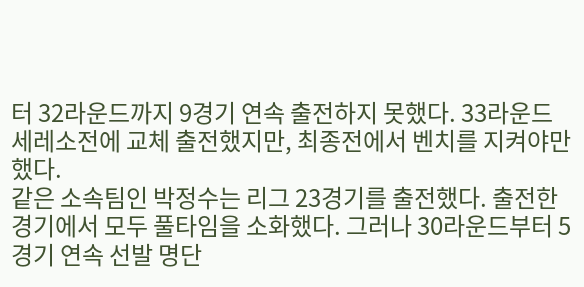터 32라운드까지 9경기 연속 출전하지 못했다. 33라운드 세레소전에 교체 출전했지만, 최종전에서 벤치를 지켜야만 했다.
같은 소속팀인 박정수는 리그 23경기를 출전했다. 출전한 경기에서 모두 풀타임을 소화했다. 그러나 30라운드부터 5경기 연속 선발 명단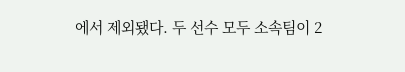에서 제외됐다. 두 선수 모두 소속팀이 2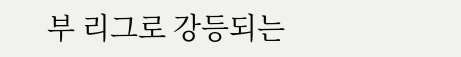부 리그로 강등되는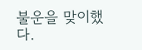불운을 맞이했다.